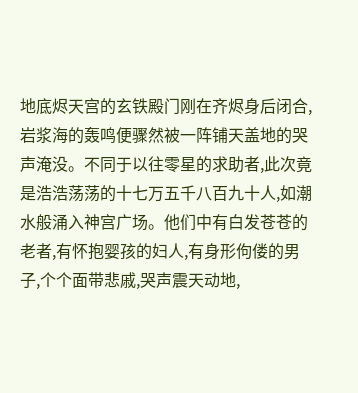地底烬天宫的玄铁殿门刚在齐烬身后闭合,岩浆海的轰鸣便骤然被一阵铺天盖地的哭声淹没。不同于以往零星的求助者,此次竟是浩浩荡荡的十七万五千八百九十人,如潮水般涌入神宫广场。他们中有白发苍苍的老者,有怀抱婴孩的妇人,有身形佝偻的男子,个个面带悲戚,哭声震天动地,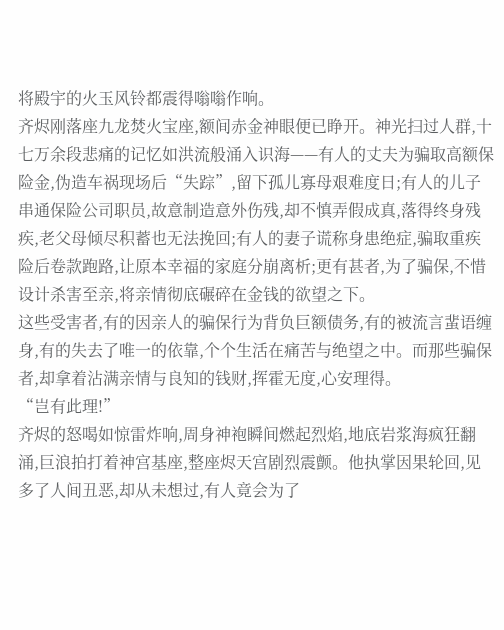将殿宇的火玉风铃都震得嗡嗡作响。
齐烬刚落座九龙焚火宝座,额间赤金神眼便已睁开。神光扫过人群,十七万余段悲痛的记忆如洪流般涌入识海——有人的丈夫为骗取高额保险金,伪造车祸现场后“失踪”,留下孤儿寡母艰难度日;有人的儿子串通保险公司职员,故意制造意外伤残,却不慎弄假成真,落得终身残疾,老父母倾尽积蓄也无法挽回;有人的妻子谎称身患绝症,骗取重疾险后卷款跑路,让原本幸福的家庭分崩离析;更有甚者,为了骗保,不惜设计杀害至亲,将亲情彻底碾碎在金钱的欲望之下。
这些受害者,有的因亲人的骗保行为背负巨额债务,有的被流言蜚语缠身,有的失去了唯一的依靠,个个生活在痛苦与绝望之中。而那些骗保者,却拿着沾满亲情与良知的钱财,挥霍无度,心安理得。
“岂有此理!”
齐烬的怒喝如惊雷炸响,周身神袍瞬间燃起烈焰,地底岩浆海疯狂翻涌,巨浪拍打着神宫基座,整座烬天宫剧烈震颤。他执掌因果轮回,见多了人间丑恶,却从未想过,有人竟会为了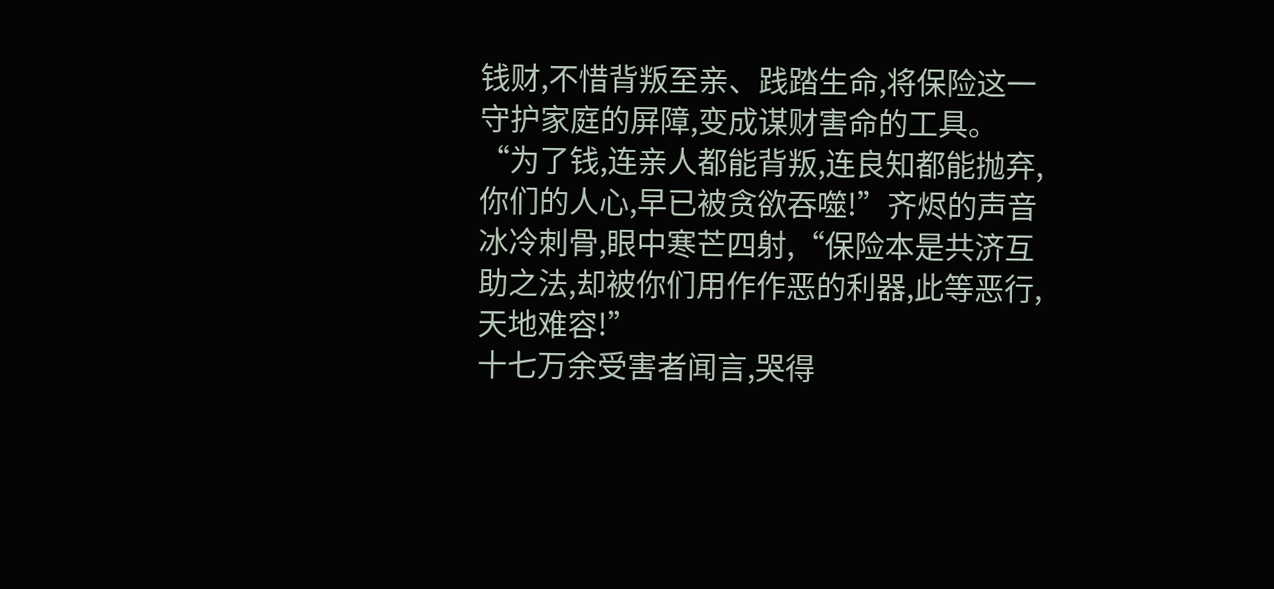钱财,不惜背叛至亲、践踏生命,将保险这一守护家庭的屏障,变成谋财害命的工具。
“为了钱,连亲人都能背叛,连良知都能抛弃,你们的人心,早已被贪欲吞噬!”齐烬的声音冰冷刺骨,眼中寒芒四射,“保险本是共济互助之法,却被你们用作作恶的利器,此等恶行,天地难容!”
十七万余受害者闻言,哭得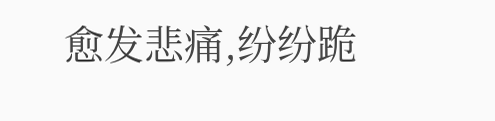愈发悲痛,纷纷跪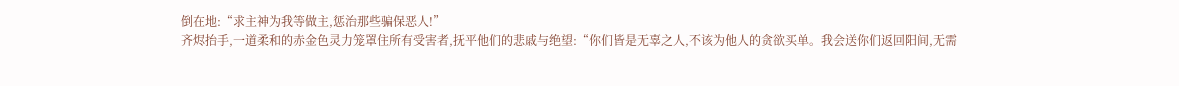倒在地:“求主神为我等做主,惩治那些骗保恶人!”
齐烬抬手,一道柔和的赤金色灵力笼罩住所有受害者,抚平他们的悲戚与绝望:“你们皆是无辜之人,不该为他人的贪欲买单。我会送你们返回阳间,无需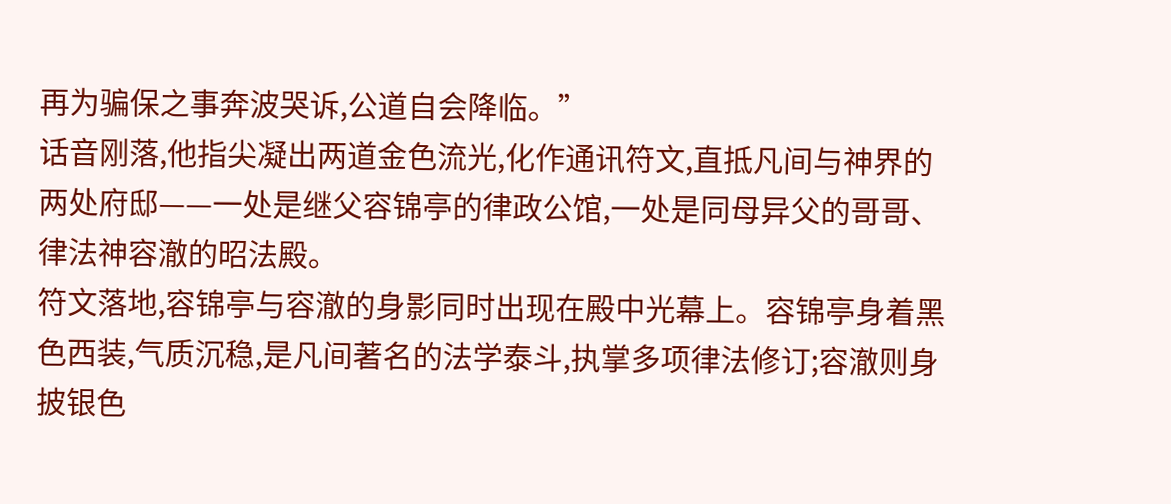再为骗保之事奔波哭诉,公道自会降临。”
话音刚落,他指尖凝出两道金色流光,化作通讯符文,直抵凡间与神界的两处府邸——一处是继父容锦亭的律政公馆,一处是同母异父的哥哥、律法神容澈的昭法殿。
符文落地,容锦亭与容澈的身影同时出现在殿中光幕上。容锦亭身着黑色西装,气质沉稳,是凡间著名的法学泰斗,执掌多项律法修订;容澈则身披银色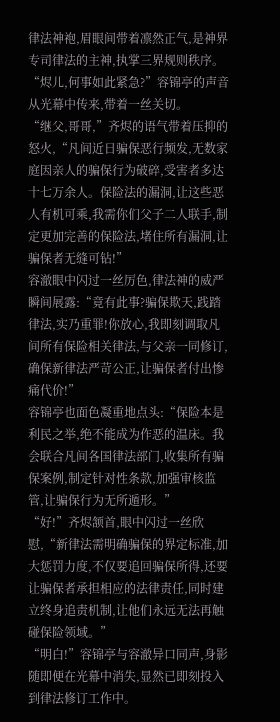律法神袍,眉眼间带着凛然正气,是神界专司律法的主神,执掌三界规则秩序。
“烬儿,何事如此紧急?”容锦亭的声音从光幕中传来,带着一丝关切。
“继父,哥哥,”齐烬的语气带着压抑的怒火,“凡间近日骗保恶行频发,无数家庭因亲人的骗保行为破碎,受害者多达十七万余人。保险法的漏洞,让这些恶人有机可乘,我需你们父子二人联手,制定更加完善的保险法,堵住所有漏洞,让骗保者无缝可钻!”
容澈眼中闪过一丝厉色,律法神的威严瞬间展露:“竟有此事?骗保欺天,践踏律法,实乃重罪!你放心,我即刻调取凡间所有保险相关律法,与父亲一同修订,确保新律法严苛公正,让骗保者付出惨痛代价!”
容锦亭也面色凝重地点头:“保险本是利民之举,绝不能成为作恶的温床。我会联合凡间各国律法部门,收集所有骗保案例,制定针对性条款,加强审核监管,让骗保行为无所遁形。”
“好!”齐烬颔首,眼中闪过一丝欣慰,“新律法需明确骗保的界定标准,加大惩罚力度,不仅要追回骗保所得,还要让骗保者承担相应的法律责任,同时建立终身追责机制,让他们永远无法再触碰保险领域。”
“明白!”容锦亭与容澈异口同声,身影随即便在光幕中消失,显然已即刻投入到律法修订工作中。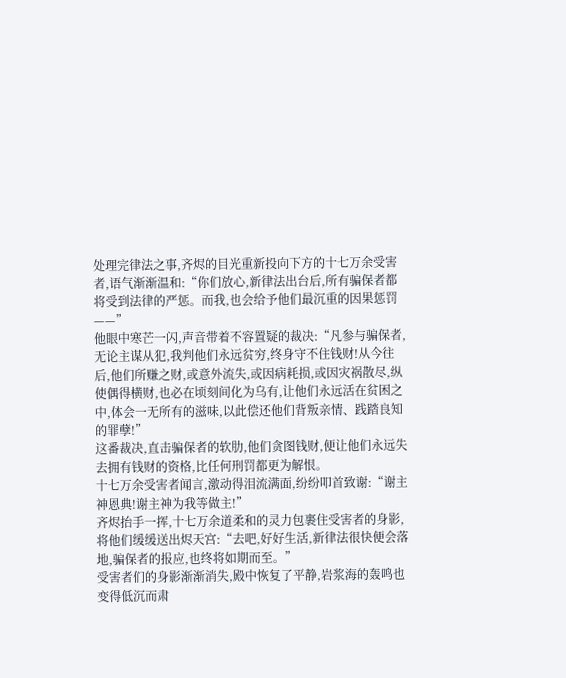处理完律法之事,齐烬的目光重新投向下方的十七万余受害者,语气渐渐温和:“你们放心,新律法出台后,所有骗保者都将受到法律的严惩。而我,也会给予他们最沉重的因果惩罚——”
他眼中寒芒一闪,声音带着不容置疑的裁决:“凡参与骗保者,无论主谋从犯,我判他们永远贫穷,终身守不住钱财!从今往后,他们所赚之财,或意外流失,或因病耗损,或因灾祸散尽,纵使偶得横财,也必在顷刻间化为乌有,让他们永远活在贫困之中,体会一无所有的滋味,以此偿还他们背叛亲情、践踏良知的罪孽!”
这番裁决,直击骗保者的软肋,他们贪图钱财,便让他们永远失去拥有钱财的资格,比任何刑罚都更为解恨。
十七万余受害者闻言,激动得泪流满面,纷纷叩首致谢:“谢主神恩典!谢主神为我等做主!”
齐烬抬手一挥,十七万余道柔和的灵力包裹住受害者的身影,将他们缓缓送出烬天宫:“去吧,好好生活,新律法很快便会落地,骗保者的报应,也终将如期而至。”
受害者们的身影渐渐消失,殿中恢复了平静,岩浆海的轰鸣也变得低沉而肃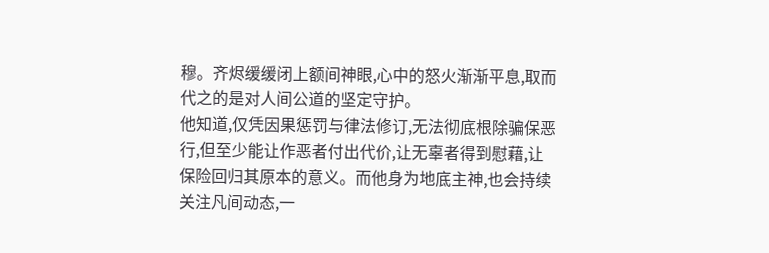穆。齐烬缓缓闭上额间神眼,心中的怒火渐渐平息,取而代之的是对人间公道的坚定守护。
他知道,仅凭因果惩罚与律法修订,无法彻底根除骗保恶行,但至少能让作恶者付出代价,让无辜者得到慰藉,让保险回归其原本的意义。而他身为地底主神,也会持续关注凡间动态,一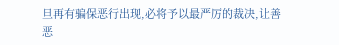旦再有骗保恶行出现,必将予以最严厉的裁决,让善恶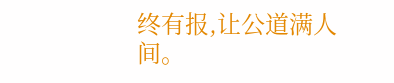终有报,让公道满人间。